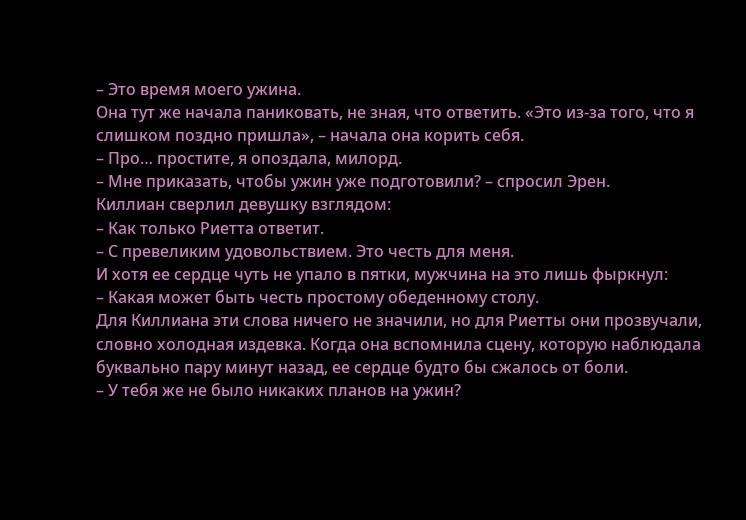– Это время моего ужина.
Она тут же начала паниковать, не зная, что ответить. «Это из-за того, что я слишком поздно пришла», – начала она корить себя.
– Про… простите, я опоздала, милорд.
– Мне приказать, чтобы ужин уже подготовили? – спросил Эрен.
Киллиан сверлил девушку взглядом:
– Как только Риетта ответит.
– С превеликим удовольствием. Это честь для меня.
И хотя ее сердце чуть не упало в пятки, мужчина на это лишь фыркнул:
– Какая может быть честь простому обеденному столу.
Для Киллиана эти слова ничего не значили, но для Риетты они прозвучали, словно холодная издевка. Когда она вспомнила сцену, которую наблюдала буквально пару минут назад, ее сердце будто бы сжалось от боли.
– У тебя же не было никаких планов на ужин?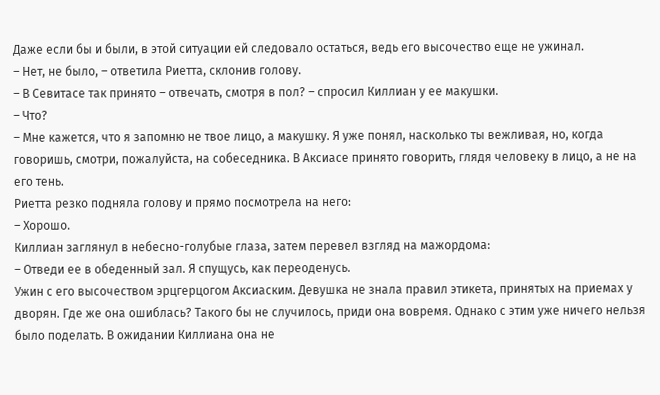Даже если бы и были, в этой ситуации ей следовало остаться, ведь его высочество еще не ужинал.
– Нет, не было, – ответила Риетта, склонив голову.
– В Севитасе так принято – отвечать, смотря в пол? – спросил Киллиан у ее макушки.
– Что?
– Мне кажется, что я запомню не твое лицо, а макушку. Я уже понял, насколько ты вежливая, но, когда говоришь, смотри, пожалуйста, на собеседника. В Аксиасе принято говорить, глядя человеку в лицо, а не на его тень.
Риетта резко подняла голову и прямо посмотрела на него:
– Хорошо.
Киллиан заглянул в небесно-голубые глаза, затем перевел взгляд на мажордома:
– Отведи ее в обеденный зал. Я спущусь, как переоденусь.
Ужин с его высочеством эрцгерцогом Аксиаским. Девушка не знала правил этикета, принятых на приемах у дворян. Где же она ошиблась? Такого бы не случилось, приди она вовремя. Однако с этим уже ничего нельзя было поделать. В ожидании Киллиана она не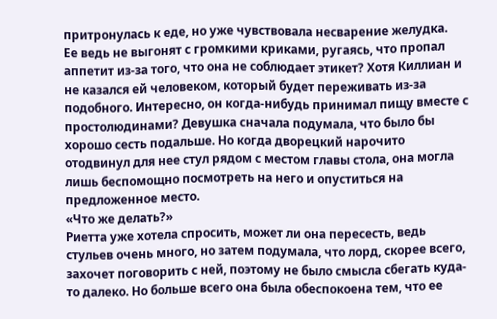притронулась к еде, но уже чувствовала несварение желудка.
Ее ведь не выгонят с громкими криками, ругаясь, что пропал аппетит из-за того, что она не соблюдает этикет? Хотя Киллиан и не казался ей человеком, который будет переживать из-за подобного. Интересно, он когда-нибудь принимал пищу вместе с простолюдинами? Девушка сначала подумала, что было бы хорошо сесть подальше. Но когда дворецкий нарочито отодвинул для нее стул рядом с местом главы стола, она могла лишь беспомощно посмотреть на него и опуститься на предложенное место.
«Что же делать?»
Риетта уже хотела спросить, может ли она пересесть, ведь стульев очень много, но затем подумала, что лорд, скорее всего, захочет поговорить с ней, поэтому не было смысла сбегать куда-то далеко. Но больше всего она была обеспокоена тем, что ее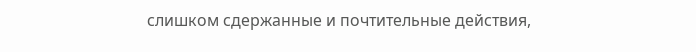слишком сдержанные и почтительные действия,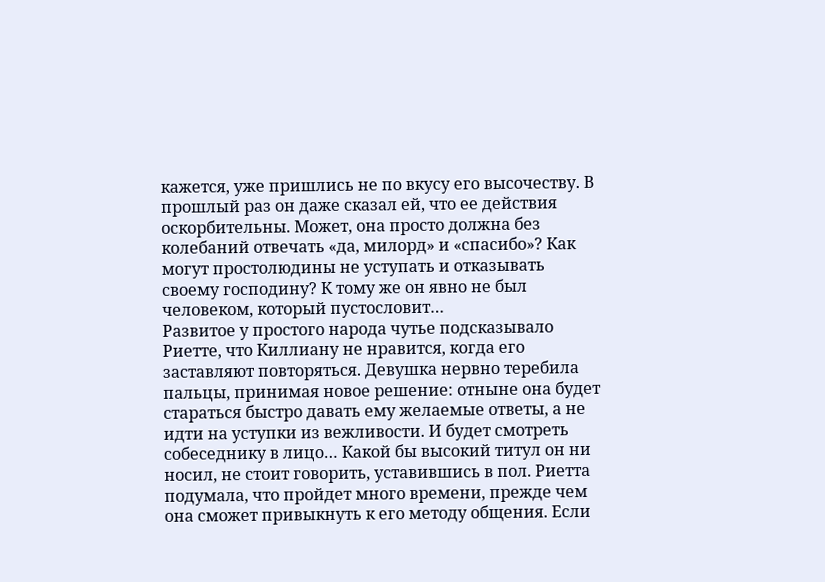кажется, уже пришлись не по вкусу его высочеству. В прошлый раз он даже сказал ей, что ее действия оскорбительны. Может, она просто должна без колебаний отвечать «да, милорд» и «спасибо»? Как могут простолюдины не уступать и отказывать своему господину? К тому же он явно не был человеком, который пустословит…
Развитое у простого народа чутье подсказывало Риетте, что Киллиану не нравится, когда его заставляют повторяться. Девушка нервно теребила пальцы, принимая новое решение: отныне она будет стараться быстро давать ему желаемые ответы, а не идти на уступки из вежливости. И будет смотреть собеседнику в лицо… Какой бы высокий титул он ни носил, не стоит говорить, уставившись в пол. Риетта подумала, что пройдет много времени, прежде чем она сможет привыкнуть к его методу общения. Если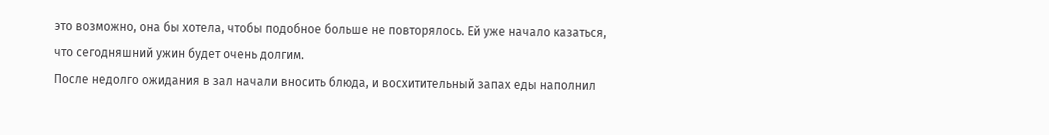это возможно, она бы хотела, чтобы подобное больше не повторялось. Ей уже начало казаться, что сегодняшний ужин будет очень долгим.
После недолго ожидания в зал начали вносить блюда, и восхитительный запах еды наполнил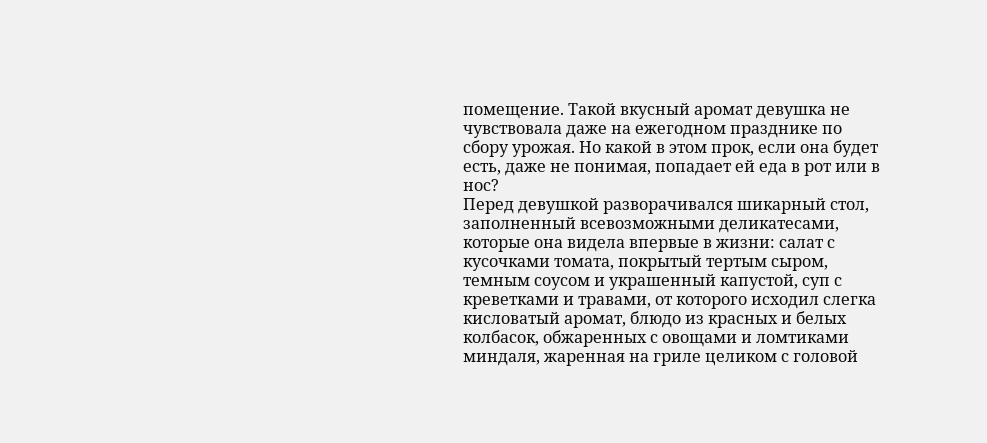помещение. Такой вкусный аромат девушка не чувствовала даже на ежегодном празднике по сбору урожая. Но какой в этом прок, если она будет есть, даже не понимая, попадает ей еда в рот или в нос?
Перед девушкой разворачивался шикарный стол, заполненный всевозможными деликатесами, которые она видела впервые в жизни: салат с кусочками томата, покрытый тертым сыром, темным соусом и украшенный капустой, суп с креветками и травами, от которого исходил слегка кисловатый аромат, блюдо из красных и белых колбасок, обжаренных с овощами и ломтиками миндаля, жаренная на гриле целиком с головой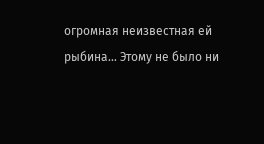огромная неизвестная ей рыбина… Этому не было ни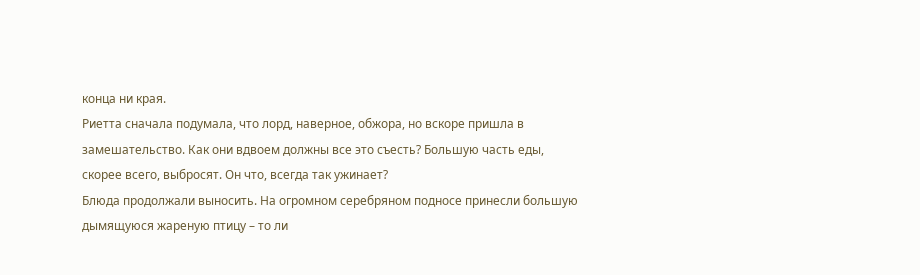конца ни края.
Риетта сначала подумала, что лорд, наверное, обжора, но вскоре пришла в замешательство. Как они вдвоем должны все это съесть? Большую часть еды, скорее всего, выбросят. Он что, всегда так ужинает?
Блюда продолжали выносить. На огромном серебряном подносе принесли большую дымящуюся жареную птицу – то ли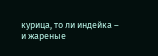курица, то ли индейка – и жареные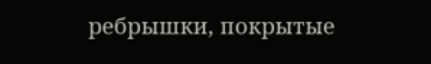ребрышки, покрытые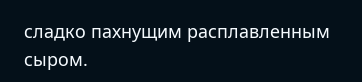сладко пахнущим расплавленным сыром.